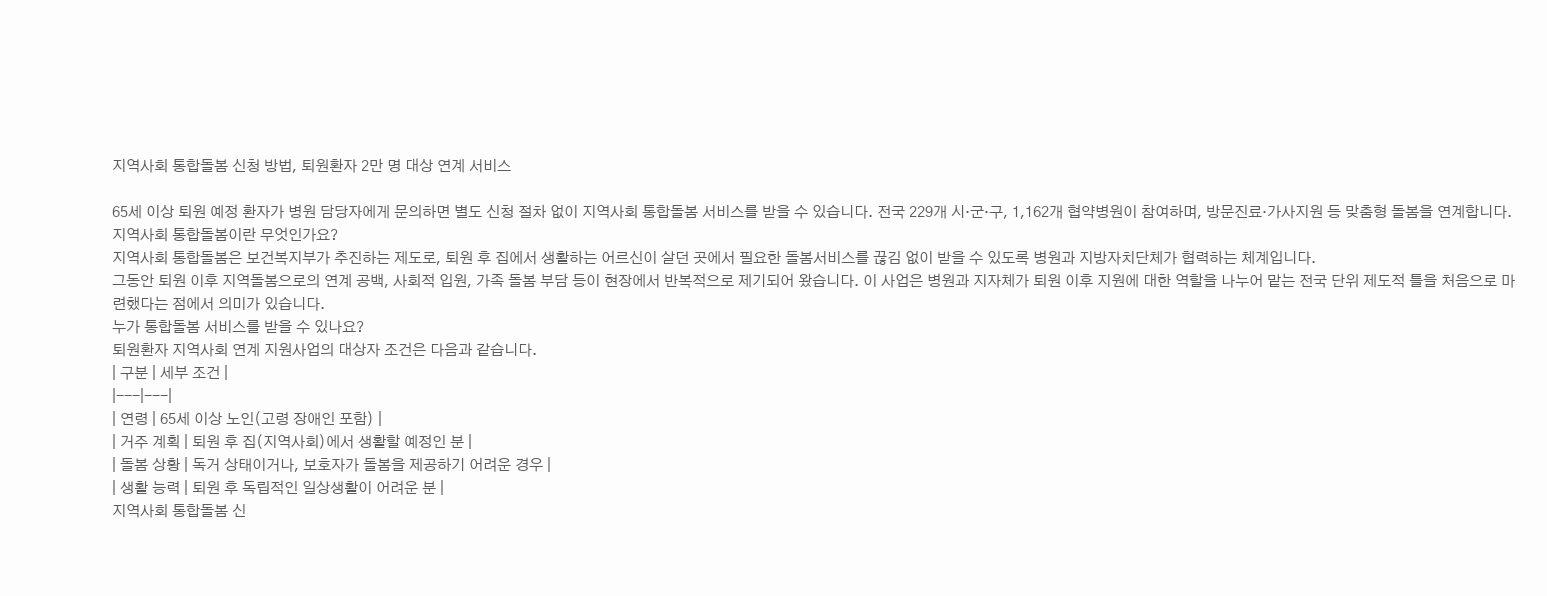지역사회 통합돌봄 신청 방법, 퇴원환자 2만 명 대상 연계 서비스

65세 이상 퇴원 예정 환자가 병원 담당자에게 문의하면 별도 신청 절차 없이 지역사회 통합돌봄 서비스를 받을 수 있습니다. 전국 229개 시·군·구, 1,162개 협약병원이 참여하며, 방문진료·가사지원 등 맞춤형 돌봄을 연계합니다.
지역사회 통합돌봄이란 무엇인가요?
지역사회 통합돌봄은 보건복지부가 추진하는 제도로, 퇴원 후 집에서 생활하는 어르신이 살던 곳에서 필요한 돌봄서비스를 끊김 없이 받을 수 있도록 병원과 지방자치단체가 협력하는 체계입니다.
그동안 퇴원 이후 지역돌봄으로의 연계 공백, 사회적 입원, 가족 돌봄 부담 등이 현장에서 반복적으로 제기되어 왔습니다. 이 사업은 병원과 지자체가 퇴원 이후 지원에 대한 역할을 나누어 맡는 전국 단위 제도적 틀을 처음으로 마련했다는 점에서 의미가 있습니다.
누가 통합돌봄 서비스를 받을 수 있나요?
퇴원환자 지역사회 연계 지원사업의 대상자 조건은 다음과 같습니다.
| 구분 | 세부 조건 |
|---|---|
| 연령 | 65세 이상 노인(고령 장애인 포함) |
| 거주 계획 | 퇴원 후 집(지역사회)에서 생활할 예정인 분 |
| 돌봄 상황 | 독거 상태이거나, 보호자가 돌봄을 제공하기 어려운 경우 |
| 생활 능력 | 퇴원 후 독립적인 일상생활이 어려운 분 |
지역사회 통합돌봄 신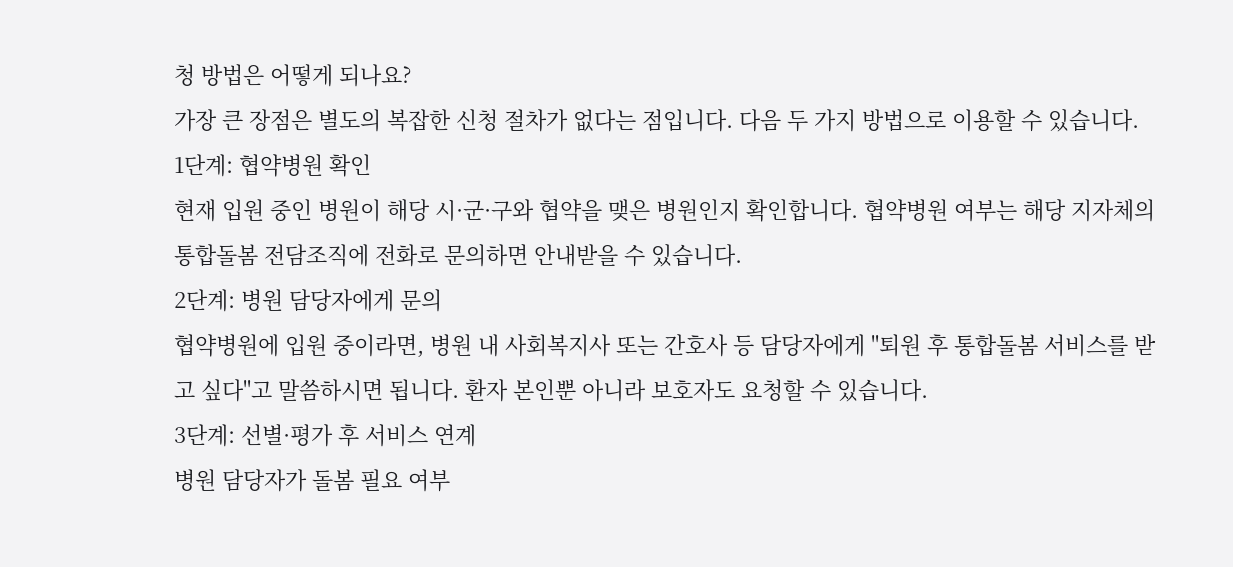청 방법은 어떻게 되나요?
가장 큰 장점은 별도의 복잡한 신청 절차가 없다는 점입니다. 다음 두 가지 방법으로 이용할 수 있습니다.
1단계: 협약병원 확인
현재 입원 중인 병원이 해당 시·군·구와 협약을 맺은 병원인지 확인합니다. 협약병원 여부는 해당 지자체의 통합돌봄 전담조직에 전화로 문의하면 안내받을 수 있습니다.
2단계: 병원 담당자에게 문의
협약병원에 입원 중이라면, 병원 내 사회복지사 또는 간호사 등 담당자에게 "퇴원 후 통합돌봄 서비스를 받고 싶다"고 말씀하시면 됩니다. 환자 본인뿐 아니라 보호자도 요청할 수 있습니다.
3단계: 선별·평가 후 서비스 연계
병원 담당자가 돌봄 필요 여부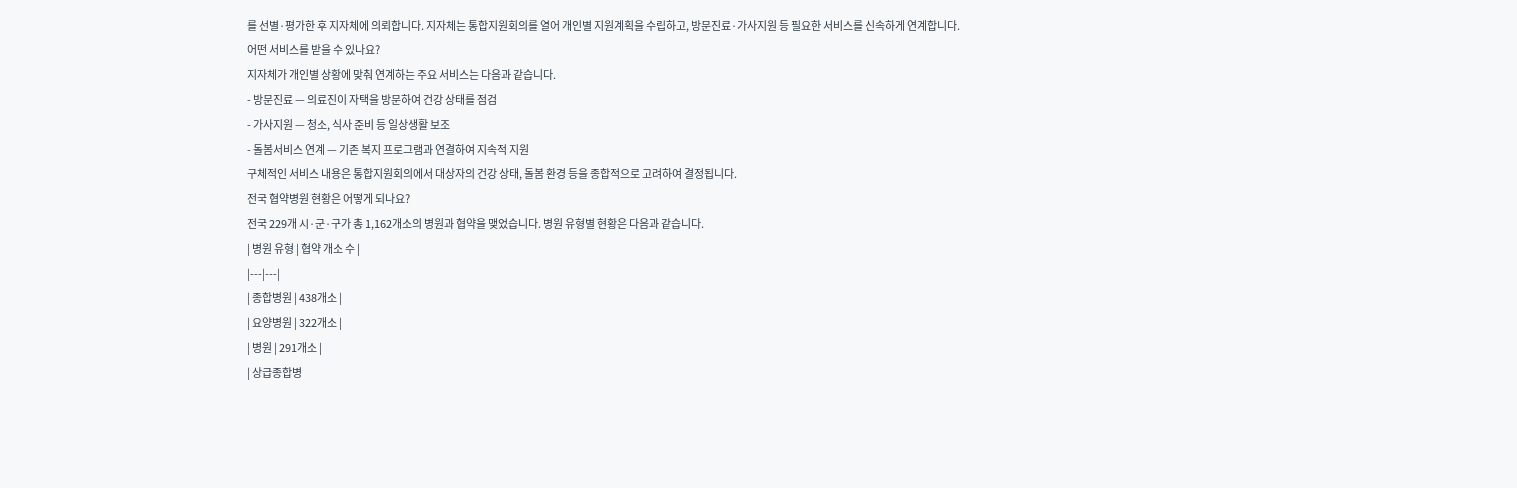를 선별·평가한 후 지자체에 의뢰합니다. 지자체는 통합지원회의를 열어 개인별 지원계획을 수립하고, 방문진료·가사지원 등 필요한 서비스를 신속하게 연계합니다.
어떤 서비스를 받을 수 있나요?
지자체가 개인별 상황에 맞춰 연계하는 주요 서비스는 다음과 같습니다.
- 방문진료 — 의료진이 자택을 방문하여 건강 상태를 점검
- 가사지원 — 청소, 식사 준비 등 일상생활 보조
- 돌봄서비스 연계 — 기존 복지 프로그램과 연결하여 지속적 지원
구체적인 서비스 내용은 통합지원회의에서 대상자의 건강 상태, 돌봄 환경 등을 종합적으로 고려하여 결정됩니다.
전국 협약병원 현황은 어떻게 되나요?
전국 229개 시·군·구가 총 1,162개소의 병원과 협약을 맺었습니다. 병원 유형별 현황은 다음과 같습니다.
| 병원 유형 | 협약 개소 수 |
|---|---|
| 종합병원 | 438개소 |
| 요양병원 | 322개소 |
| 병원 | 291개소 |
| 상급종합병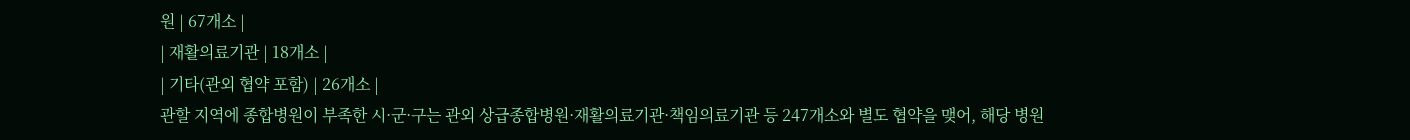원 | 67개소 |
| 재활의료기관 | 18개소 |
| 기타(관외 협약 포함) | 26개소 |
관할 지역에 종합병원이 부족한 시·군·구는 관외 상급종합병원·재활의료기관·책임의료기관 등 247개소와 별도 협약을 맺어, 해당 병원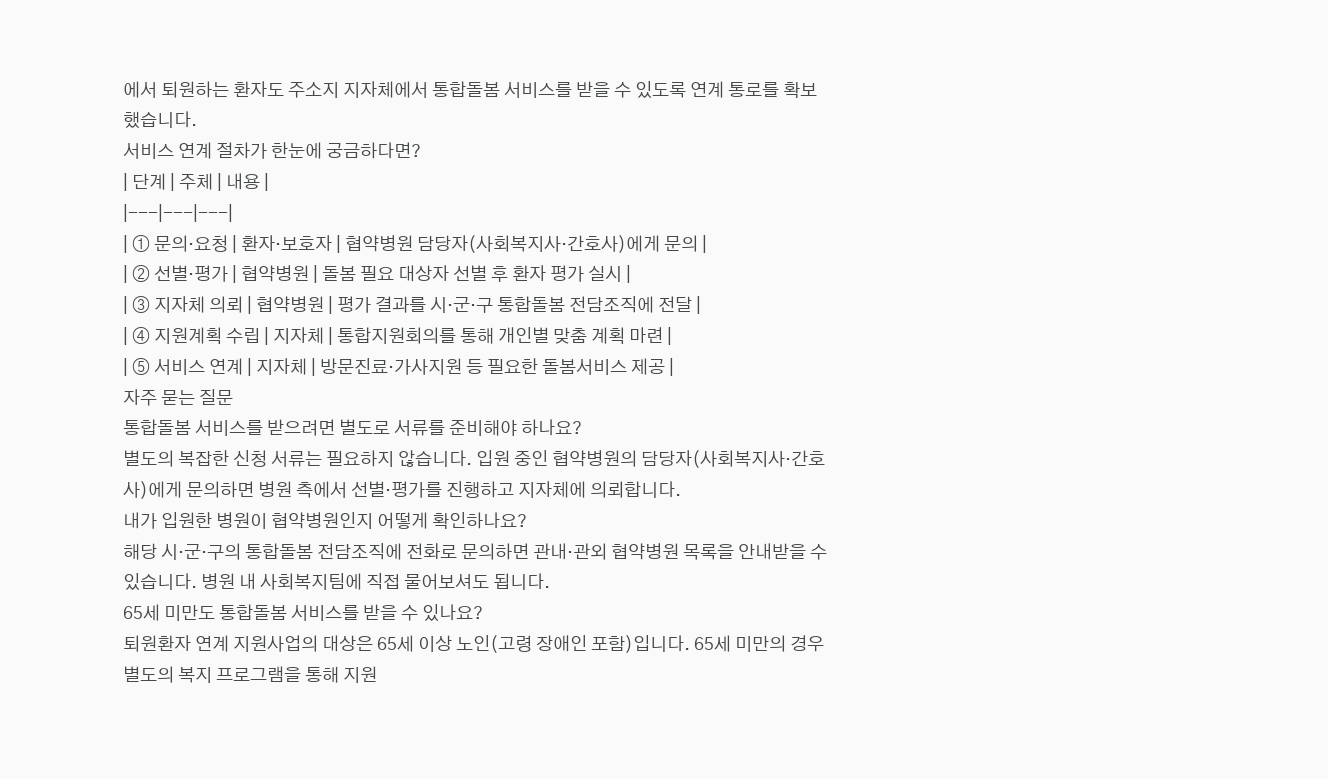에서 퇴원하는 환자도 주소지 지자체에서 통합돌봄 서비스를 받을 수 있도록 연계 통로를 확보했습니다.
서비스 연계 절차가 한눈에 궁금하다면?
| 단계 | 주체 | 내용 |
|---|---|---|
| ① 문의·요청 | 환자·보호자 | 협약병원 담당자(사회복지사·간호사)에게 문의 |
| ② 선별·평가 | 협약병원 | 돌봄 필요 대상자 선별 후 환자 평가 실시 |
| ③ 지자체 의뢰 | 협약병원 | 평가 결과를 시·군·구 통합돌봄 전담조직에 전달 |
| ④ 지원계획 수립 | 지자체 | 통합지원회의를 통해 개인별 맞춤 계획 마련 |
| ⑤ 서비스 연계 | 지자체 | 방문진료·가사지원 등 필요한 돌봄서비스 제공 |
자주 묻는 질문
통합돌봄 서비스를 받으려면 별도로 서류를 준비해야 하나요?
별도의 복잡한 신청 서류는 필요하지 않습니다. 입원 중인 협약병원의 담당자(사회복지사·간호사)에게 문의하면 병원 측에서 선별·평가를 진행하고 지자체에 의뢰합니다.
내가 입원한 병원이 협약병원인지 어떻게 확인하나요?
해당 시·군·구의 통합돌봄 전담조직에 전화로 문의하면 관내·관외 협약병원 목록을 안내받을 수 있습니다. 병원 내 사회복지팀에 직접 물어보셔도 됩니다.
65세 미만도 통합돌봄 서비스를 받을 수 있나요?
퇴원환자 연계 지원사업의 대상은 65세 이상 노인(고령 장애인 포함)입니다. 65세 미만의 경우 별도의 복지 프로그램을 통해 지원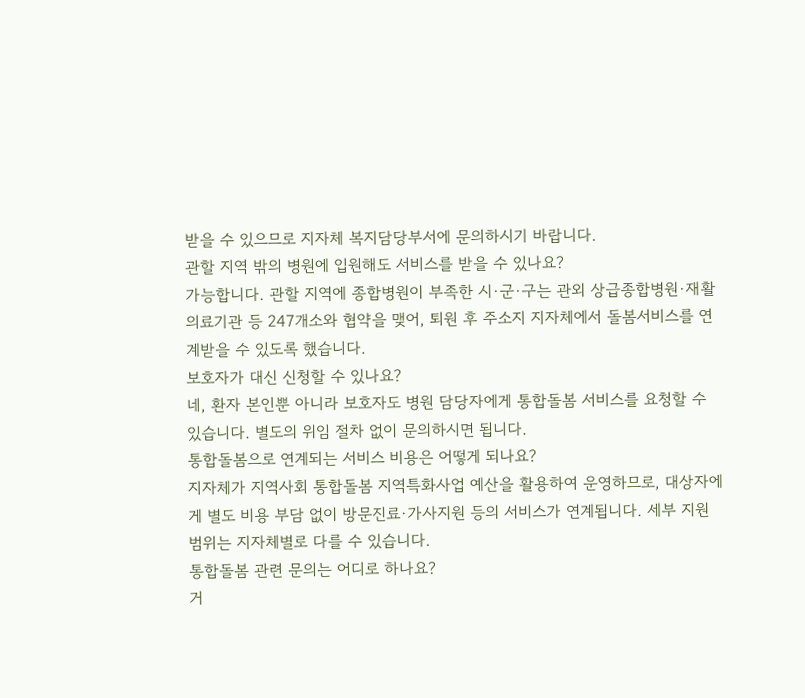받을 수 있으므로 지자체 복지담당부서에 문의하시기 바랍니다.
관할 지역 밖의 병원에 입원해도 서비스를 받을 수 있나요?
가능합니다. 관할 지역에 종합병원이 부족한 시·군·구는 관외 상급종합병원·재활의료기관 등 247개소와 협약을 맺어, 퇴원 후 주소지 지자체에서 돌봄서비스를 연계받을 수 있도록 했습니다.
보호자가 대신 신청할 수 있나요?
네, 환자 본인뿐 아니라 보호자도 병원 담당자에게 통합돌봄 서비스를 요청할 수 있습니다. 별도의 위임 절차 없이 문의하시면 됩니다.
통합돌봄으로 연계되는 서비스 비용은 어떻게 되나요?
지자체가 지역사회 통합돌봄 지역특화사업 예산을 활용하여 운영하므로, 대상자에게 별도 비용 부담 없이 방문진료·가사지원 등의 서비스가 연계됩니다. 세부 지원 범위는 지자체별로 다를 수 있습니다.
통합돌봄 관련 문의는 어디로 하나요?
거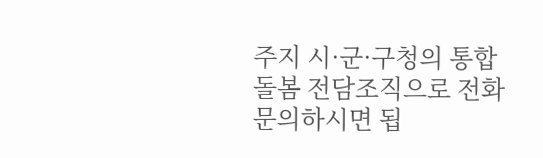주지 시·군·구청의 통합돌봄 전담조직으로 전화 문의하시면 됩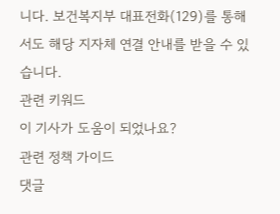니다. 보건복지부 대표전화(129)를 통해서도 해당 지자체 연결 안내를 받을 수 있습니다.
관련 키워드
이 기사가 도움이 되었나요?
관련 정책 가이드
댓글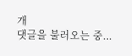개
댓글을 불러오는 중...